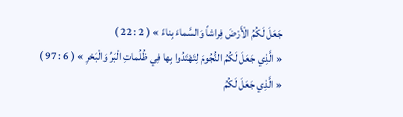جَعَلَ لَكُمُ الْأَرْضَ فِراشاً وَالسَّماءَ بِناءً » ( 2 : 22 )
« الَّذِي جَعَلَ لَكُمُ النُّجُومَ لِتَهْتَدُوا بِها فِي ظُلُماتِ الْبَرِّ وَالْبَحْرِ » ( 6 : 97 )
« الَّذِي جَعَلَ لَكُمُ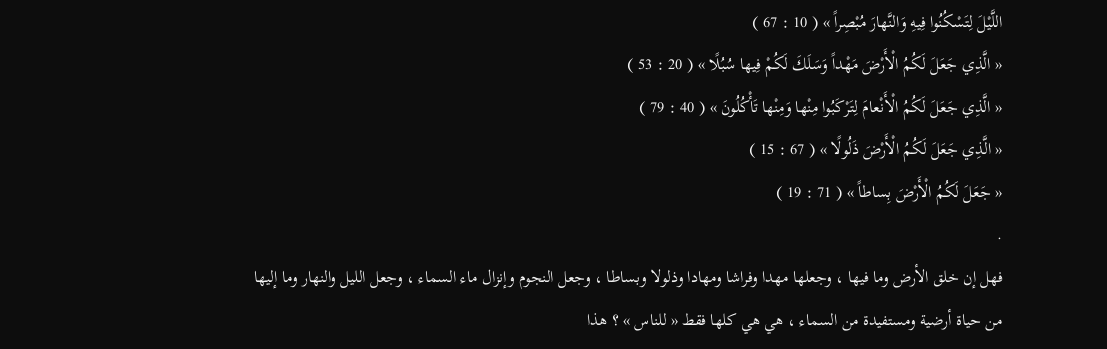اللَّيْلَ لِتَسْكُنُوا فِيهِ وَالنَّهارَ مُبْصِراً » ( 10 : 67 )
« الَّذِي جَعَلَ لَكُمُ الْأَرْضَ مَهْداً وَسَلَكَ لَكُمْ فِيها سُبُلًا » ( 20 : 53 )
« الَّذِي جَعَلَ لَكُمُ الْأَنْعامَ لِتَرْكَبُوا مِنْها وَمِنْها تَأْكُلُونَ » ( 40 : 79 )
« الَّذِي جَعَلَ لَكُمُ الْأَرْضَ ذَلُولًا » ( 67 : 15 )
« جَعَلَ لَكُمُ الْأَرْضَ بِساطاً » ( 71 : 19 )
.
فهل إن خلق الأرض وما فيها ، وجعلها مهدا وفراشا ومهادا وذلولا وبساطا ، وجعل النجوم وإنزال ماء السماء ، وجعل الليل والنهار وما إليها من حياة أرضية ومستفيدة من السماء ، هي هي كلها فقط « للناس » ؟ هذا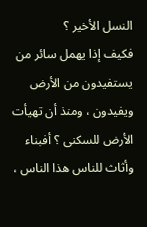النسل الأخير ؟
فكيف إذا يهمل سائر من يستفيدون من الأرض ويفيدون ، ومنذ أن تهيأت الأرض للسكنى ؟ أفبناء وأثاث للناس هذا الناس ،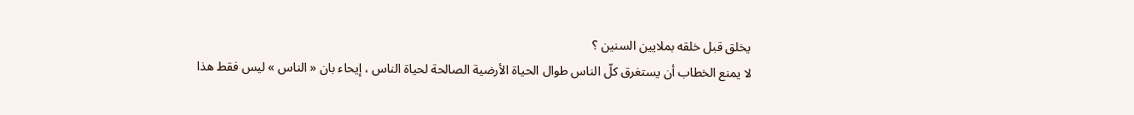يخلق قبل خلقه بملايين السنين ؟
لا يمنع الخطاب أن يستغرق كلّ الناس طوال الحياة الأرضية الصالحة لحياة الناس ، إيحاء بان « الناس » ليس فقط هذا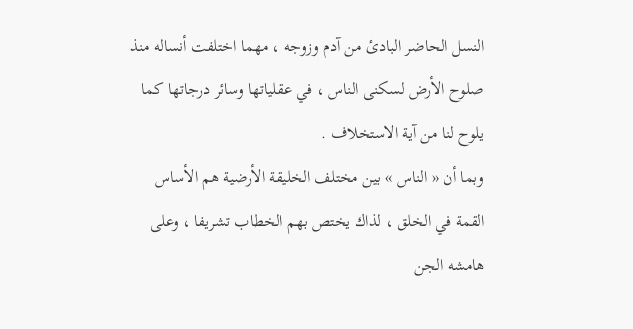النسل الحاضر البادئ من آدم وزوجه ، مهما اختلفت أنساله منذ صلوح الأرض لسكنى الناس ، في عقلياتها وسائر درجاتها كما يلوح لنا من آية الاستخلاف .
وبما أن « الناس » بين مختلف الخليقة الأرضية هم الأساس القمة في الخلق ، لذاك يختص بهم الخطاب تشريفا ، وعلى هامشه الجن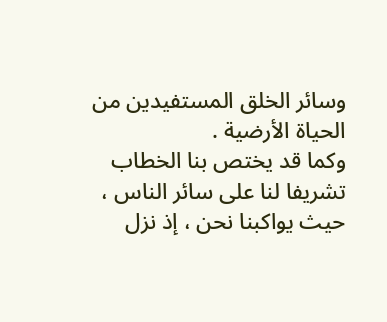وسائر الخلق المستفيدين من الحياة الأرضية .
وكما قد يختص بنا الخطاب تشريفا لنا على سائر الناس ، حيث يواكبنا نحن ، إذ نزل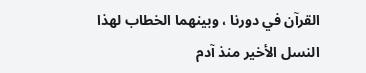القرآن في دورنا ، وبينهما الخطاب لهذا النسل الأخير منذ آدم